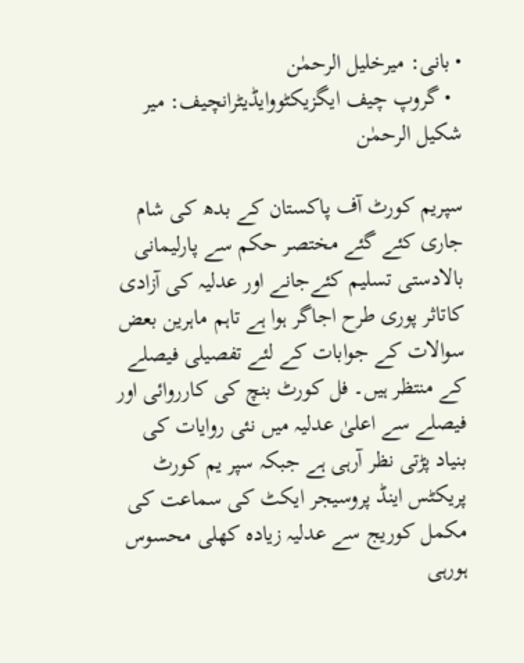• بانی: میرخلیل الرحمٰن
  • گروپ چیف ایگزیکٹووایڈیٹرانچیف: میر شکیل الرحمٰن

سپریم کورٹ آف پاکستان کے بدھ کی شام جاری کئے گئے مختصر حکم سے پارلیمانی بالادستی تسلیم کئےجانے اور عدلیہ کی آزادی کاتاثر پوری طرح اجاگر ہوا ہے تاہم ماہرین بعض سوالات کے جوابات کے لئے تفصیلی فیصلے کے منتظر ہیں۔ فل کورٹ بنچ کی کارروائی اور فیصلے سے اعلیٰ عدلیہ میں نئی روایات کی بنیاد پڑتی نظر آرہی ہے جبکہ سپر یم کورٹ پریکٹس اینڈ پروسیجر ایکٹ کی سماعت کی مکمل کوریج سے عدلیہ زیادہ کھلی محسوس ہورہی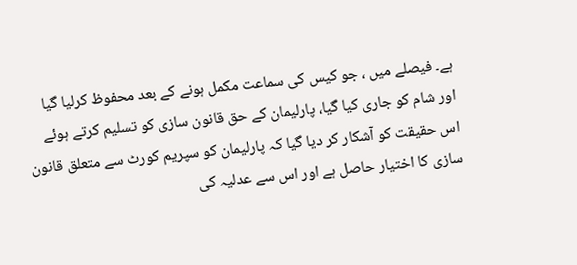ہے۔ فیصلے میں ، جو کیس کی سماعت مکمل ہونے کے بعد محفوظ کرلیا گیا اور شام کو جاری کیا گیا، پارلیمان کے حق قانون سازی کو تسلیم کرتے ہوئے اس حقیقت کو آشکار کر دیا گیا کہ پارلیمان کو سپریم کورٹ سے متعلق قانون سازی کا اختیار حاصل ہے اور اس سے عدلیہ کی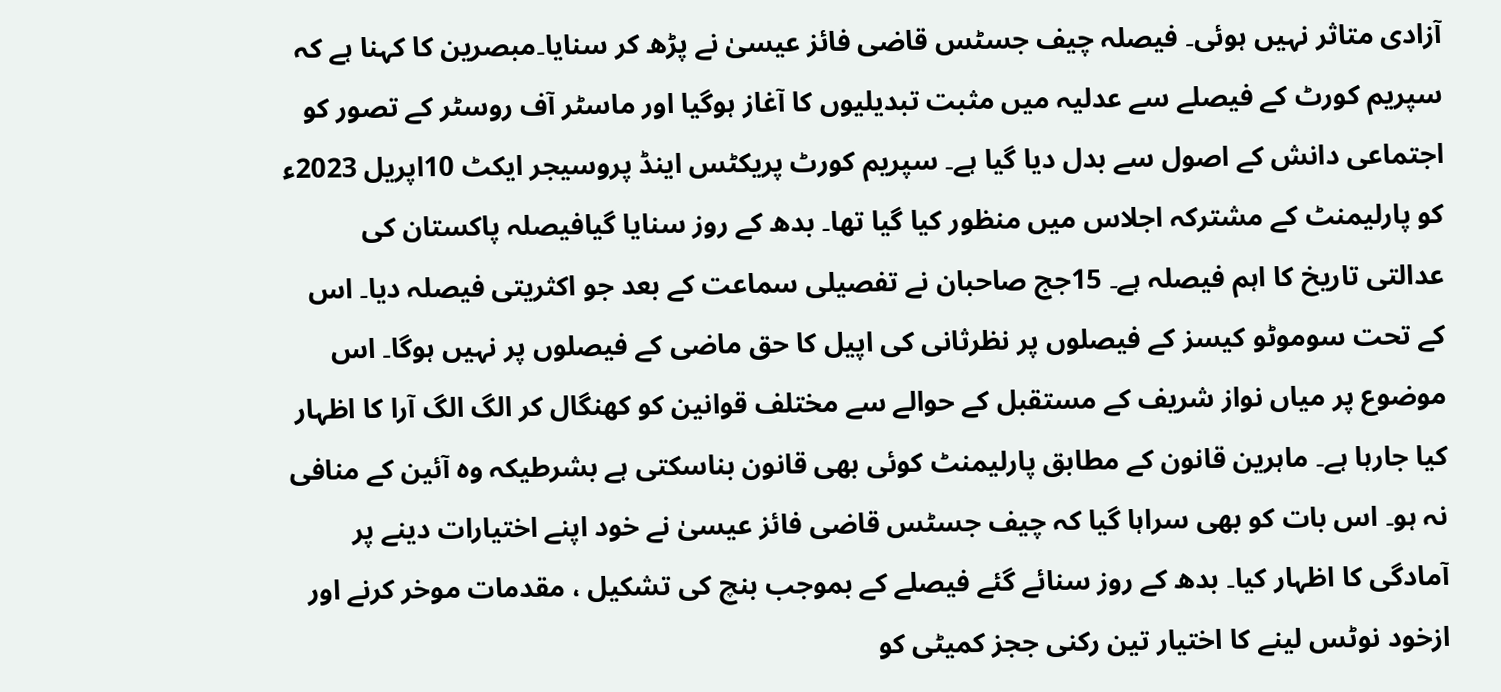آزادی متاثر نہیں ہوئی۔ فیصلہ چیف جسٹس قاضی فائز عیسیٰ نے پڑھ کر سنایا۔مبصرین کا کہنا ہے کہ سپریم کورٹ کے فیصلے سے عدلیہ میں مثبت تبدیلیوں کا آغاز ہوگیا اور ماسٹر آف روسٹر کے تصور کو اجتماعی دانش کے اصول سے بدل دیا گیا ہے۔ سپریم کورٹ پریکٹس اینڈ پروسیجر ایکٹ 10اپریل 2023ء کو پارلیمنٹ کے مشترکہ اجلاس میں منظور کیا گیا تھا۔ بدھ کے روز سنایا گیافیصلہ پاکستان کی عدالتی تاریخ کا اہم فیصلہ ہے۔ 15جج صاحبان نے تفصیلی سماعت کے بعد جو اکثریتی فیصلہ دیا۔ اس کے تحت سوموٹو کیسز کے فیصلوں پر نظرثانی کی اپیل کا حق ماضی کے فیصلوں پر نہیں ہوگا۔ اس موضوع پر میاں نواز شریف کے مستقبل کے حوالے سے مختلف قوانین کو کھنگال کر الگ الگ آرا کا اظہار کیا جارہا ہے۔ ماہرین قانون کے مطابق پارلیمنٹ کوئی بھی قانون بناسکتی ہے بشرطیکہ وہ آئین کے منافی نہ ہو۔ اس بات کو بھی سراہا گیا کہ چیف جسٹس قاضی فائز عیسیٰ نے خود اپنے اختیارات دینے پر آمادگی کا اظہار کیا۔ بدھ کے روز سنائے گئے فیصلے کے بموجب بنچ کی تشکیل ، مقدمات موخر کرنے اور ازخود نوٹس لینے کا اختیار تین رکنی ججز کمیٹی کو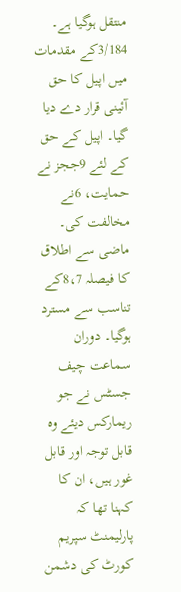منتقل ہوگیا ہے۔ 3/184کے مقدمات میں اپیل کا حق آئینی قرار دے دیا گیا۔ اپیل کے حق کے لئے 9ججز نے حمایت، 6نے مخالفت کی۔ ماضی سے اطلاق کا فیصلہ 8،7کے تناسب سے مسترد ہوگیا۔ دوران سماعت چیف جسٹس نے جو ریمارکس دیئے وہ قابل توجہ اور قابل غور ہیں، ان کا کہنا تھا کہ پارلیمنٹ سپریم کورٹ کی دشمن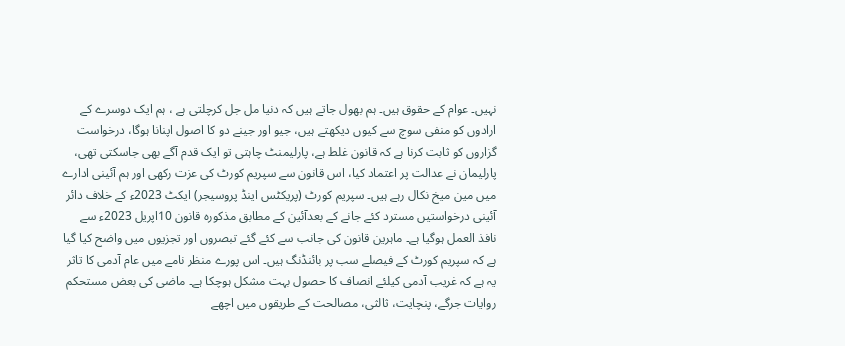نہیں۔ عوام کے حقوق ہیں۔ ہم بھول جاتے ہیں کہ دنیا مل جل کرچلتی ہے ، ہم ایک دوسرے کے ارادوں کو منفی سوچ سے کیوں دیکھتے ہیں، جیو اور جینے دو کا اصول اپنانا ہوگا، درخواست گزاروں کو ثابت کرنا ہے کہ قانون غلط ہے، پارلیمنٹ چاہتی تو ایک قدم آگے بھی جاسکتی تھی، پارلیمان نے عدالت پر اعتماد کیا، اس قانون سے سپریم کورٹ کی عزت رکھی اور ہم آئینی ادارے میں مین میخ نکال رہے ہیں۔ سپریم کورٹ (پریکٹس اینڈ پروسیجر) ایکٹ 2023ء کے خلاف دائر آئینی درخواستیں مسترد کئے جانے کے بعدآئین کے مطابق مذکورہ قانون 10اپریل 2023ء سے نافذ العمل ہوگیا ہے۔ ماہرین قانون کی جانب سے کئے گئے تبصروں اور تجزیوں میں واضح کیا گیا ہے کہ سپریم کورٹ کے فیصلے سب پر بائنڈنگ ہیں۔ اس پورے منظر نامے میں عام آدمی کا تاثر یہ ہے کہ غریب آدمی کیلئے انصاف کا حصول بہت مشکل ہوچکا ہے۔ ماضی کی بعض مستحکم روایات جرگے، پنچایت، ثالثی، مصالحت کے طریقوں میں اچھے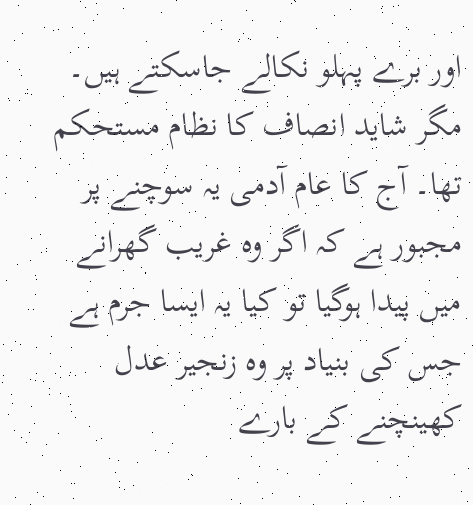اور برے پہلو نکالے جاسکتے ہیں۔ مگر شاید انصاف کا نظام مستحکم تھا۔ آج کا عام آدمی یہ سوچنے پر مجبور ہے کہ اگر وہ غریب گھرانے میں پیدا ہوگیا تو کیا یہ ایسا جرم ہے جس کی بنیاد پر وہ زنجیر عدل کھینچنے کے بارے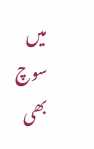میں سوچ بھی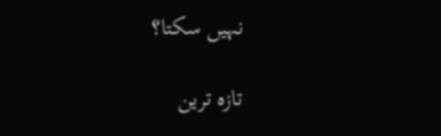نہیں سکتا؟

تازہ ترین